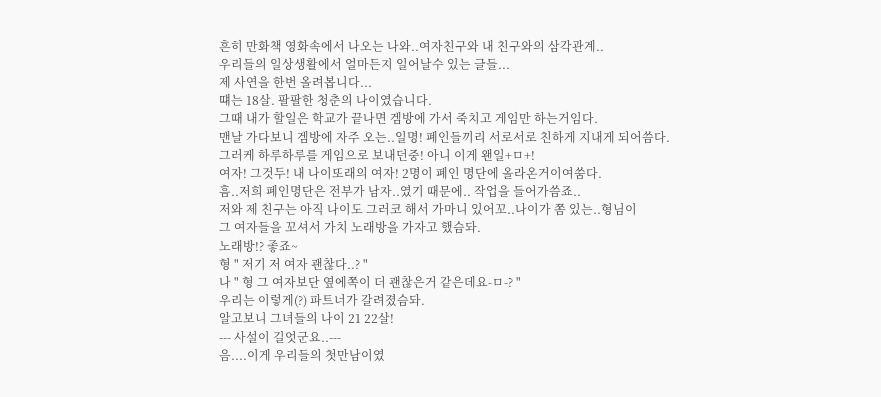흔히 만화책 영화속에서 나오는 나와..여자친구와 내 친구와의 삼각관계..
우리들의 일상생활에서 얼마든지 일어날수 있는 글들...
제 사연을 한번 올려봅니다...
떄는 18살. 팔팔한 청춘의 나이였습니다.
그때 내가 할일은 학교가 끝나면 겜방에 가서 죽치고 게임만 하는거임다.
맨날 가다보니 겜방에 자주 오는..일명! 폐인들끼리 서로서로 친하게 지내게 되어씀다.
그러케 하루하루를 게임으로 보내던중! 아니 이게 왠일+ㅁ+!
여자! 그것두! 내 나이또래의 여자! 2명이 폐인 명단에 올라온거이여쑴다.
흠..저희 폐인명단은 전부가 남자..였기 때문에.. 작업을 들어가씀죠..
저와 제 친구는 아직 나이도 그러코 해서 가마니 있어꼬..나이가 쫌 있는..형님이
그 여자들을 꼬셔서 가치 노래방을 가자고 했슴돠.
노래방!? 좋죠~
형 " 저기 저 여자 괜찮다..? "
나 " 형 그 여자보단 옆에쪽이 더 괜찮은거 같은데요-ㅁ-? "
우리는 이렇게(?) 파트너가 갈려졌슴돠.
알고보니 그녀들의 나이 21 22살!
--- 사설이 길엇군요..---
음....이게 우리들의 첫만남이였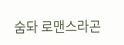숨돠 로맨스라곤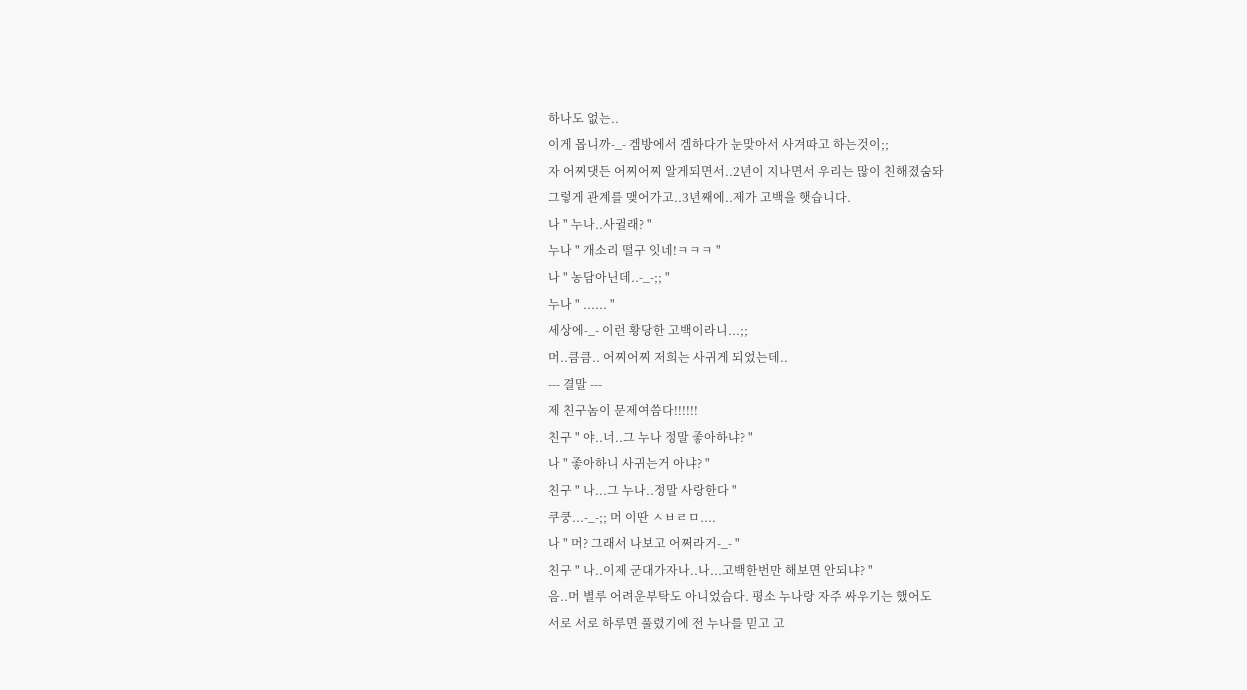하나도 없는..
이게 몹니까-_- 겜방에서 겜하다가 눈맞아서 사겨따고 하는것이;;
자 어찌댓든 어찌어찌 알게되면서..2년이 지나면서 우리는 많이 친해졌숨돠
그렇게 관계를 맺어가고..3년째에..제가 고백을 햇습니다.
나 " 누나..사귈래? "
누나 " 개소리 떨구 잇네!ㅋㅋㅋ "
나 " 농담아닌데..-_-;; "
누나 " ...... "
세상에-_- 이런 황당한 고백이라니...;;
머..큼큼.. 어찌어찌 저희는 사귀게 되었는데..
--- 결말 ---
제 친구놈이 문제여씀다!!!!!!
친구 " 야..너..그 누나 정말 좋아하냐? "
나 " 좋아하니 사귀는거 아냐? "
친구 " 나...그 누나..정말 사랑한다 "
쿠쿵...-_-;; 머 이딴 ㅅㅂㄹㅁ....
나 " 머? 그래서 나보고 어쩌라거-_- "
친구 " 나..이제 군대가자나..나...고백한번만 해보면 안되냐? "
음..머 별루 어려운부탁도 아니었슴다. 평소 누나랑 자주 싸우기는 했어도
서로 서로 하루면 풀렸기에 전 누나를 믿고 고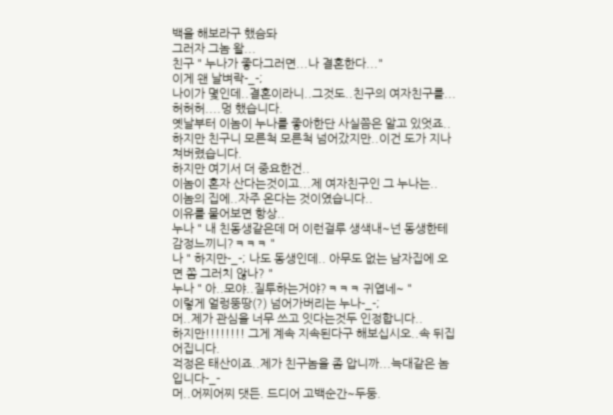백을 해보라구 했슴돠
그러자 그놈 왈...
친구 " 누나가 좋다그러면...나 결혼한다..."
이게 왠 날벼락-_-;
나이가 몇인데..결혼이라니..그것도..친구의 여자친구를...
허허허....멍 했습니다.
옛날부터 이놈이 누나를 좋아한단 사실쯤은 알고 있엇죠..
하지만 친구니 모른척 모른척 넘어갔지만..이건 도가 지나쳐버렸습니다.
하지만 여기서 더 중요한건..
이놈이 혼자 산다는것이고...제 여자친구인 그 누나는..
이놈의 집에..자주 온다는 것이였습니다..
이유를 물어보면 항상..
누나 " 내 친동생같은데 머 이런걸루 생색내~넌 동생한테 감정느끼니?ㅋㅋㅋ "
나 " 하지만-_-; 나도 동생인데.. 아무도 없는 남자집에 오면 쫌 그러치 않나? "
누나 " 아..모야..질투하는거야?ㅋㅋㅋ 귀엽네~ "
이렇게 얼렁뚱땅(?) 넘어가버리는 누나-_-;
머..제가 관심을 너무 쓰고 잇다는것두 인정합니다..
하지만!!!!!!!! 그게 계속 지속된다구 해보십시오..속 뒤집어집니다.
걱정은 태산이죠..제가 친구놈을 좀 압니까...늑대같은 놈입니다-_-
머..어찌어찌 댓든. 드디어 고백순간~두둥.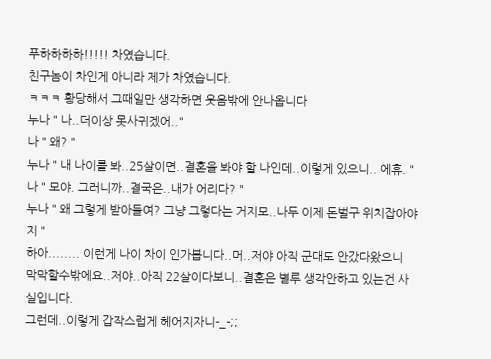푸하하하하!!!!! 차였습니다.
친구놈이 차인게 아니라 제가 차였습니다.
ㅋㅋㅋ 황당해서 그때일만 생각하면 웃음밖에 안나옵니다
누나 " 나..더이상 못사귀겠어.."
나 " 왜? "
누나 " 내 나이를 봐..25살이면..결혼을 봐야 할 나인데..이렇게 있으니.. 에휴. "
나 " 모야. 그러니까..결국은..내가 어리다? "
누나 " 왜 그렇게 받아들여? 그냥 그렇다는 거지모..나두 이제 돈벌구 위치잡아야지 "
하아........ 이런게 나이 차이 인가봅니다..머..저야 아직 군대도 안갔다왔으니
막막할수밖에요..저야..아직 22살이다보니..결혼은 별루 생각안하고 있는건 사실입니다.
그런데..이렇게 갑작스럽게 헤어지자니-_-;;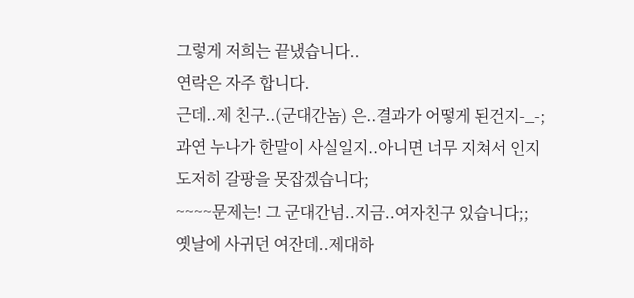그렇게 저희는 끝냈습니다..
연락은 자주 합니다.
근데..제 친구..(군대간놈) 은..결과가 어떻게 된건지-_-;
과연 누나가 한말이 사실일지..아니면 너무 지쳐서 인지
도저히 갈팡을 못잡겠습니다;
~~~~문제는! 그 군대간넘..지금..여자친구 있습니다;;
옛날에 사귀던 여잔데..제대하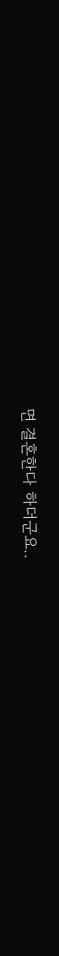면 결혼한다 하더군요..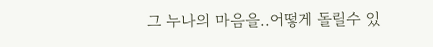그 누나의 마음을..어떻게 돌릴수 있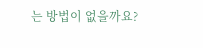는 방법이 없을까요?